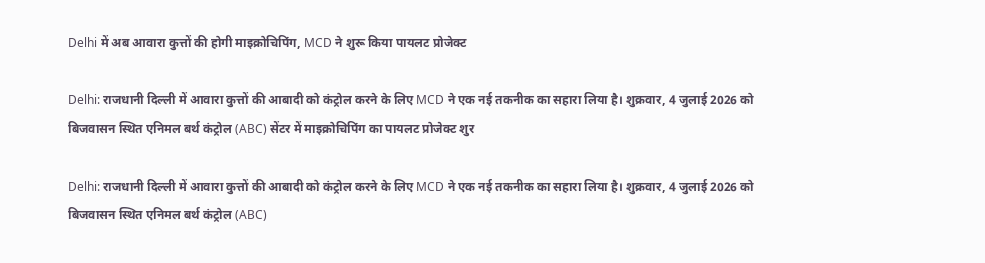Delhi में अब आवारा कुत्तों की होगी माइक्रोचिपिंग, MCD ने शुरू किया पायलट प्रोजेक्ट

Delhi: राजधानी दिल्ली में आवारा कुत्तों की आबादी को कंट्रोल करने के लिए MCD ने एक नई तकनीक का सहारा लिया है। शुक्रवार, 4 जुलाई 2026 को बिजवासन स्थित एनिमल बर्थ कंट्रोल (ABC) सेंटर में माइक्रोचिपिंग का पायलट प्रोजेक्ट शुर

Delhi: राजधानी दिल्ली में आवारा कुत्तों की आबादी को कंट्रोल करने के लिए MCD ने एक नई तकनीक का सहारा लिया है। शुक्रवार, 4 जुलाई 2026 को बिजवासन स्थित एनिमल बर्थ कंट्रोल (ABC)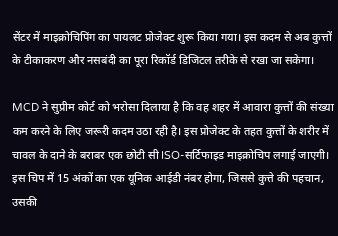सेंटर में माइक्रोचिपिंग का पायलट प्रोजेक्ट शुरू किया गया। इस कदम से अब कुत्तों के टीकाकरण और नसबंदी का पूरा रिकॉर्ड डिजिटल तरीके से रखा जा सकेगा।

MCD ने सुप्रीम कोर्ट को भरोसा दिलाया है कि वह शहर में आवारा कुत्तों की संख्या कम करने के लिए जरूरी कदम उठा रही है। इस प्रोजेक्ट के तहत कुत्तों के शरीर में चावल के दाने के बराबर एक छोटी सी ISO-सर्टिफाइड माइक्रोचिप लगाई जाएगी। इस चिप में 15 अंकों का एक यूनिक आईडी नंबर होगा, जिससे कुत्ते की पहचान, उसकी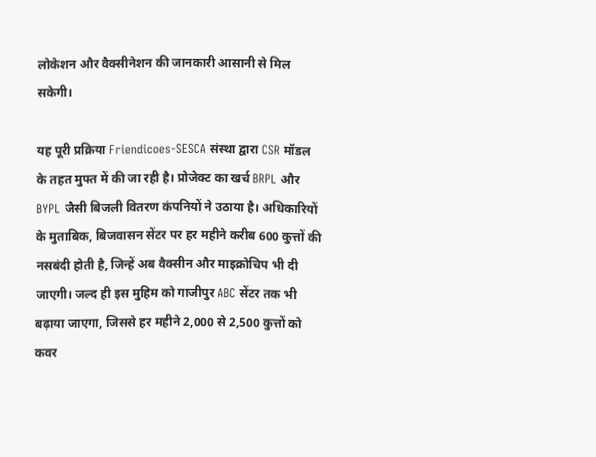लोकेशन और वैक्सीनेशन की जानकारी आसानी से मिल सकेगी।

यह पूरी प्रक्रिया Friendicoes-SESCA संस्था द्वारा CSR मॉडल के तहत मुफ्त में की जा रही है। प्रोजेक्ट का खर्च BRPL और BYPL जैसी बिजली वितरण कंपनियों ने उठाया है। अधिकारियों के मुताबिक, बिजवासन सेंटर पर हर महीने करीब 600 कुत्तों की नसबंदी होती है, जिन्हें अब वैक्सीन और माइक्रोचिप भी दी जाएगी। जल्द ही इस मुहिम को गाजीपुर ABC सेंटर तक भी बढ़ाया जाएगा, जिससे हर महीने 2,000 से 2,500 कुत्तों को कवर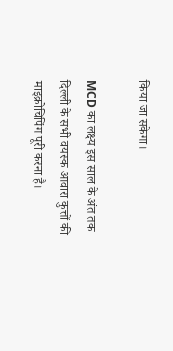किया जा सकेगा।

MCD का लक्ष्य इस साल के अंत तक दिल्ली के सभी वयस्क आवारा कुत्तों की माइक्रोचिपिंग पूरी करना है।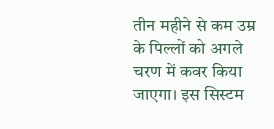तीन महीने से कम उम्र के पिल्लों को अगले चरण में कवर किया जाएगा। इस सिस्टम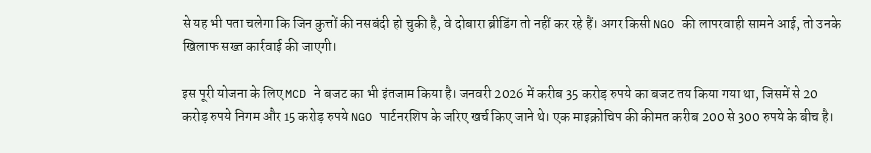से यह भी पता चलेगा कि जिन कुत्तों की नसबंदी हो चुकी है, वे दोबारा ब्रीडिंग तो नहीं कर रहे हैं। अगर किसी NGO की लापरवाही सामने आई, तो उनके खिलाफ सख्त कार्रवाई की जाएगी।

इस पूरी योजना के लिए MCD ने बजट का भी इंतजाम किया है। जनवरी 2026 में करीब 35 करोड़ रुपये का बजट तय किया गया था, जिसमें से 20 करोड़ रुपये निगम और 15 करोड़ रुपये NGO पार्टनरशिप के जरिए खर्च किए जाने थे। एक माइक्रोचिप की कीमत करीब 200 से 300 रुपये के बीच है।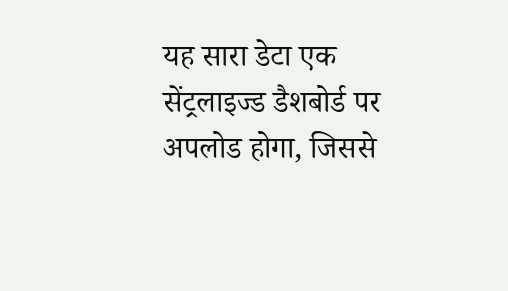यह सारा डेटा एक सेंट्रलाइज्ड डैशबोर्ड पर अपलोड होगा, जिससे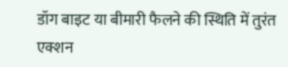डॉग बाइट या बीमारी फैलने की स्थिति में तुरंत एक्शन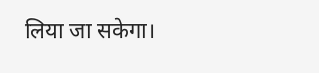लिया जा सकेगा।